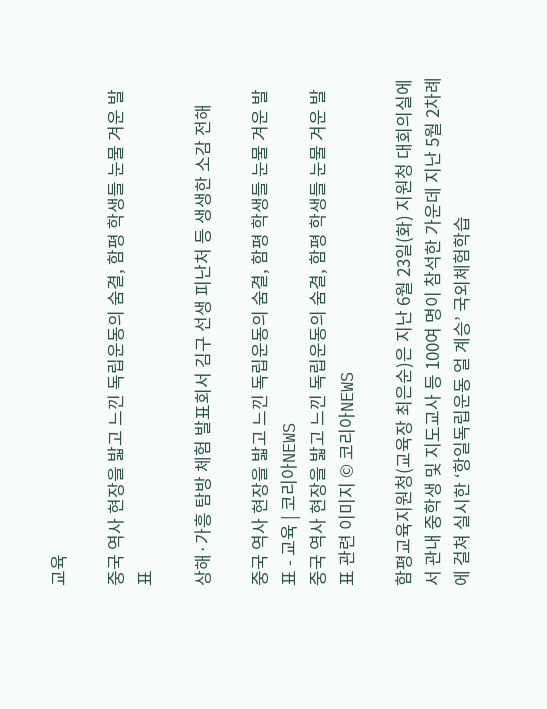교육

중국 역사 현장을 밟고 느낀 독립운동의 숨결, 함평 학생들 눈물 겨운 발표

상해·가흥 탐방 체험 발표회서 김구 선생 피난처 등 생생한 소감 전해

중국 역사 현장을 밟고 느낀 독립운동의 숨결, 함평 학생들 눈물 겨운 발표 - 교육 | 코리아NEWS
중국 역사 현장을 밟고 느낀 독립운동의 숨결, 함평 학생들 눈물 겨운 발표 관련 이미지 © 코리아NEWS

함평교육지원청(교육장 최은순)은 지난 6월 23일(화) 지원청 대회의실에서 관내 중학생 및 지도교사 등 100여 명이 참석한 가운데 지난 5월 2차례에 걸쳐 실시한 ‘항일독립운동 얼 계승’ 국외체험학습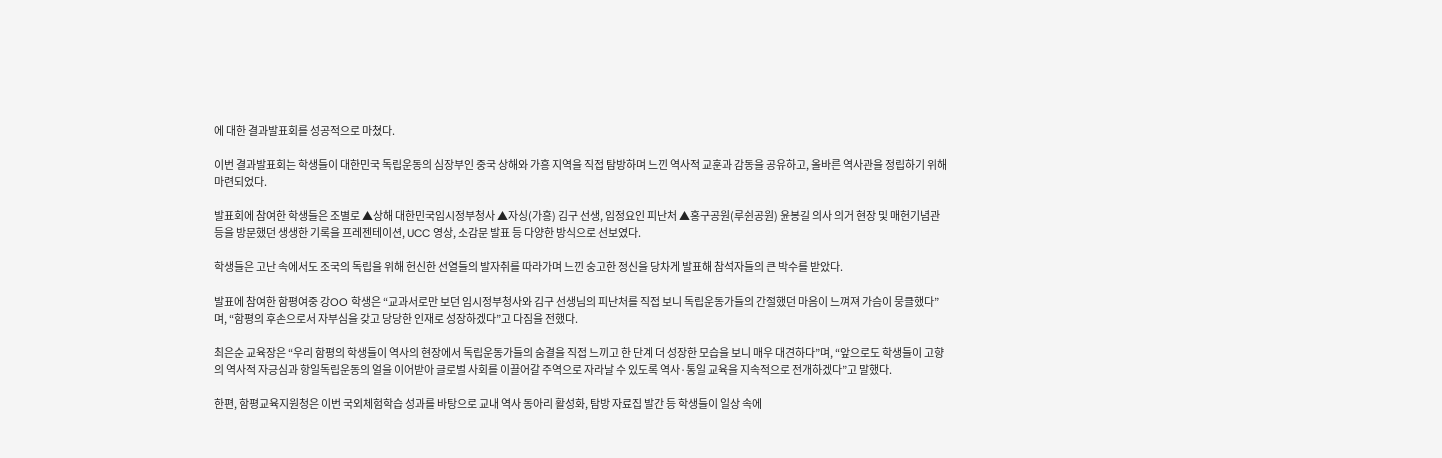에 대한 결과발표회를 성공적으로 마쳤다.

이번 결과발표회는 학생들이 대한민국 독립운동의 심장부인 중국 상해와 가흥 지역을 직접 탐방하며 느낀 역사적 교훈과 감동을 공유하고, 올바른 역사관을 정립하기 위해 마련되었다.

발표회에 참여한 학생들은 조별로 ▲상해 대한민국임시정부청사 ▲자싱(가흥) 김구 선생, 임정요인 피난처 ▲홍구공원(루쉰공원) 윤봉길 의사 의거 현장 및 매헌기념관 등을 방문했던 생생한 기록을 프레젠테이션, UCC 영상, 소감문 발표 등 다양한 방식으로 선보였다.

학생들은 고난 속에서도 조국의 독립을 위해 헌신한 선열들의 발자취를 따라가며 느낀 숭고한 정신을 당차게 발표해 참석자들의 큰 박수를 받았다.

발표에 참여한 함평여중 강OO 학생은 “교과서로만 보던 임시정부청사와 김구 선생님의 피난처를 직접 보니 독립운동가들의 간절했던 마음이 느껴져 가슴이 뭉클했다”며, “함평의 후손으로서 자부심을 갖고 당당한 인재로 성장하겠다”고 다짐을 전했다.

최은순 교육장은 “우리 함평의 학생들이 역사의 현장에서 독립운동가들의 숨결을 직접 느끼고 한 단계 더 성장한 모습을 보니 매우 대견하다”며, “앞으로도 학생들이 고향의 역사적 자긍심과 항일독립운동의 얼을 이어받아 글로벌 사회를 이끌어갈 주역으로 자라날 수 있도록 역사·통일 교육을 지속적으로 전개하겠다”고 말했다.

한편, 함평교육지원청은 이번 국외체험학습 성과를 바탕으로 교내 역사 동아리 활성화, 탐방 자료집 발간 등 학생들이 일상 속에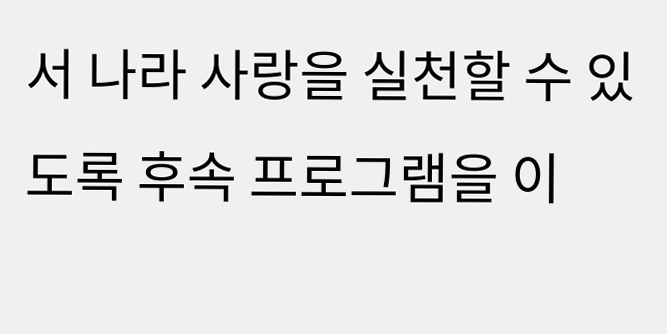서 나라 사랑을 실천할 수 있도록 후속 프로그램을 이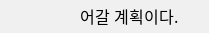어갈 계획이다.